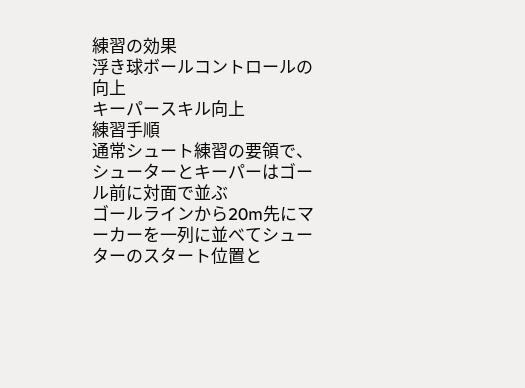練習の効果
浮き球ボールコントロールの向上
キーパースキル向上
練習手順
通常シュート練習の要領で、シューターとキーパーはゴール前に対面で並ぶ
ゴールラインから20m先にマーカーを一列に並べてシューターのスタート位置と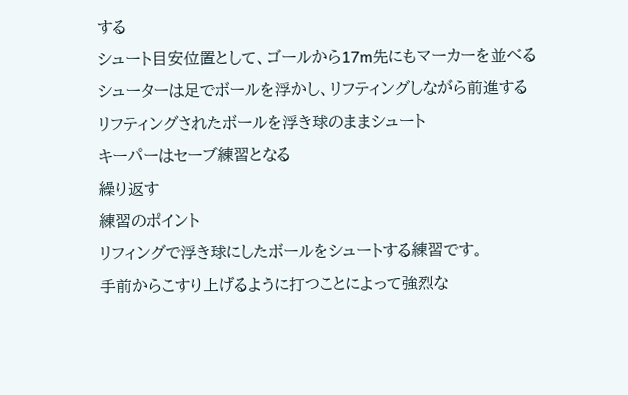する
シュート目安位置として、ゴールから17m先にもマーカーを並べる
シューターは足でボールを浮かし、リフティングしながら前進する
リフティングされたボールを浮き球のままシュート
キーパーはセーブ練習となる
繰り返す
練習のポイント
リフィングで浮き球にしたボールをシュートする練習です。
手前からこすり上げるように打つことによって強烈な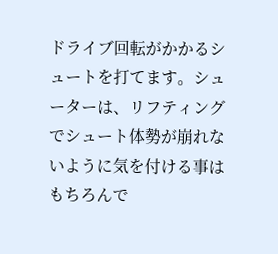ドライブ回転がかかるシュートを打てます。シューターは、リフティングでシュート体勢が崩れないように気を付ける事はもちろんで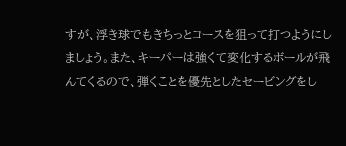すが、浮き球でもきちっとコースを狙って打つようにしましょう。また、キーパーは強くて変化するボールが飛んてくるので、弾くことを優先としたセービングをし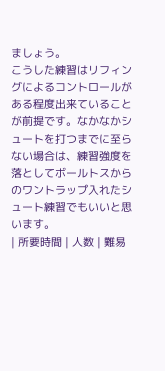ましょう。
こうした練習はリフィングによるコントロールがある程度出来ていることが前提です。なかなかシュートを打つまでに至らない場合は、練習強度を落としてボールトスからのワントラップ入れたシュート練習でもいいと思います。
| 所要時間 | 人数 | 難易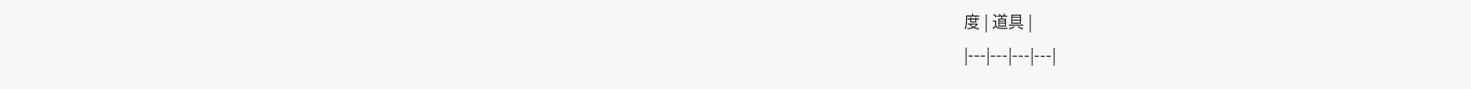度 | 道具 |
|---|---|---|---|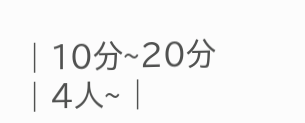| 10分~20分 | 4人~ |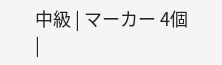中級 | マーカー 4個 |